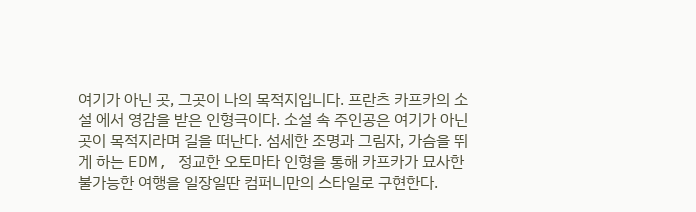여기가 아닌 곳, 그곳이 나의 목적지입니다. 프란츠 카프카의 소설 에서 영감을 받은 인형극이다. 소설 속 주인공은 여기가 아닌 곳이 목적지라며 길을 떠난다. 섬세한 조명과 그림자, 가슴을 뛰게 하는 EDM, 정교한 오토마타 인형을 통해 카프카가 묘사한 불가능한 여행을 일장일딴 컴퍼니만의 스타일로 구현한다.